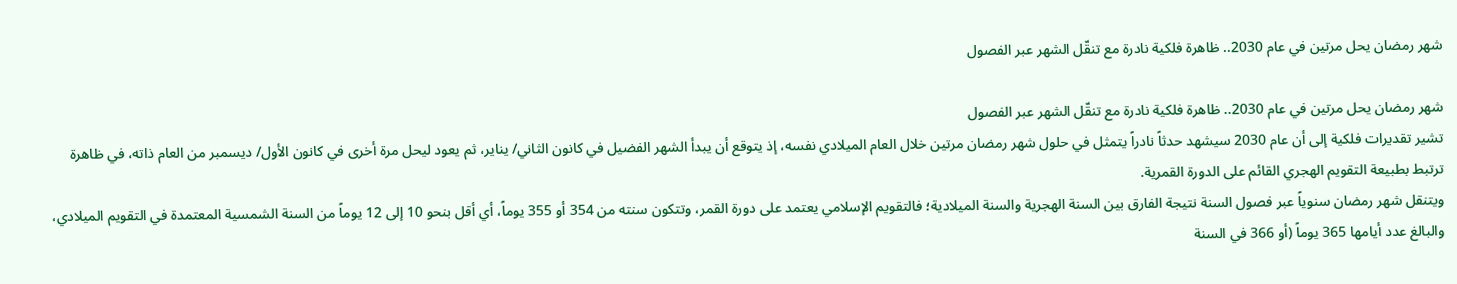شهر رمضان يحل مرتين في عام 2030.. ظاهرة فلكية نادرة مع تنقّل الشهر عبر الفصول

شهر رمضان يحل مرتين في عام 2030.. ظاهرة فلكية نادرة مع تنقّل الشهر عبر الفصول
تشير تقديرات فلكية إلى أن عام 2030 سيشهد حدثاً نادراً يتمثل في حلول شهر رمضان مرتين خلال العام الميلادي نفسه، إذ يتوقع أن يبدأ الشهر الفضيل في كانون الثاني/ يناير، ثم يعود ليحل مرة أخرى في كانون الأول/ ديسمبر من العام ذاته، في ظاهرة ترتبط بطبيعة التقويم الهجري القائم على الدورة القمرية.
ويتنقل شهر رمضان سنوياً عبر فصول السنة نتيجة الفارق بين السنة الهجرية والسنة الميلادية؛ فالتقويم الإسلامي يعتمد على دورة القمر، وتتكون سنته من 354 أو 355 يوماً، أي أقل بنحو 10 إلى 12 يوماً من السنة الشمسية المعتمدة في التقويم الميلادي، والبالغ عدد أيامها 365 يوماً (أو 366 في السنة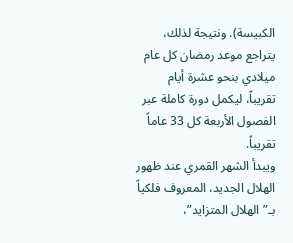الكبيسة). ونتيجة لذلك، يتراجع موعد رمضان كل عام ميلادي بنحو عشرة أيام تقريباً، ليكمل دورة كاملة عبر الفصول الأربعة كل 33 عاماً تقريباً.
ويبدأ الشهر القمري عند ظهور الهلال الجديد، المعروف فلكياً بـ”الهلال المتزايد”،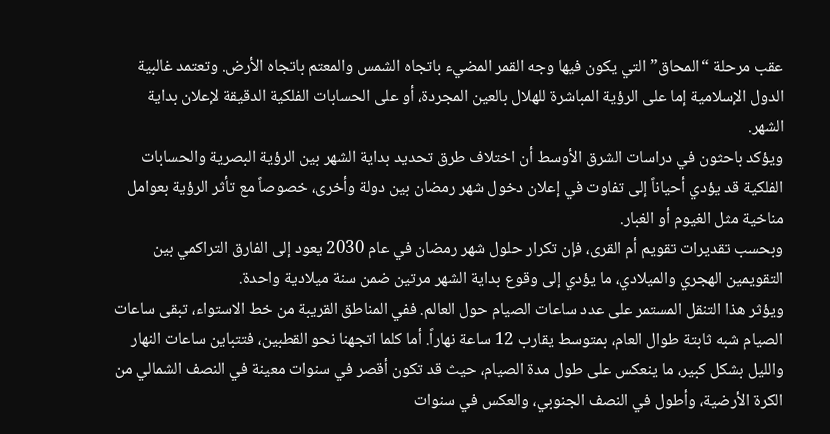عقب مرحلة “المحاق” التي يكون فيها وجه القمر المضيء باتجاه الشمس والمعتم باتجاه الأرض. وتعتمد غالبية الدول الإسلامية إما على الرؤية المباشرة للهلال بالعين المجردة، أو على الحسابات الفلكية الدقيقة لإعلان بداية الشهر.
ويؤكد باحثون في دراسات الشرق الأوسط أن اختلاف طرق تحديد بداية الشهر بين الرؤية البصرية والحسابات الفلكية قد يؤدي أحياناً إلى تفاوت في إعلان دخول شهر رمضان بين دولة وأخرى، خصوصاً مع تأثر الرؤية بعوامل مناخية مثل الغيوم أو الغبار.
وبحسب تقديرات تقويم أم القرى، فإن تكرار حلول شهر رمضان في عام 2030 يعود إلى الفارق التراكمي بين التقويمين الهجري والميلادي، ما يؤدي إلى وقوع بداية الشهر مرتين ضمن سنة ميلادية واحدة.
ويؤثر هذا التنقل المستمر على عدد ساعات الصيام حول العالم. ففي المناطق القريبة من خط الاستواء، تبقى ساعات الصيام شبه ثابتة طوال العام، بمتوسط يقارب 12 ساعة نهاراً. أما كلما اتجهنا نحو القطبين، فتتباين ساعات النهار والليل بشكل كبير، ما ينعكس على طول مدة الصيام، حيث قد تكون أقصر في سنوات معينة في النصف الشمالي من الكرة الأرضية، وأطول في النصف الجنوبي، والعكس في سنوات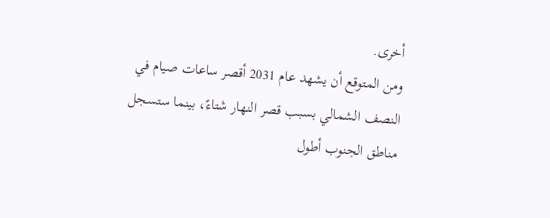أخرى.
ومن المتوقع أن يشهد عام 2031 أقصر ساعات صيام في النصف الشمالي بسبب قصر النهار شتاءً، بينما ستسجل مناطق الجنوب أطول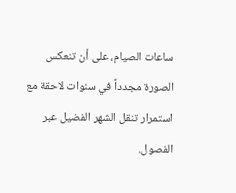ساعات الصيام، على أن تنعكس الصورة مجدداً في سنوات لاحقة مع استمرار تنقل الشهر الفضيل عبر الفصول.